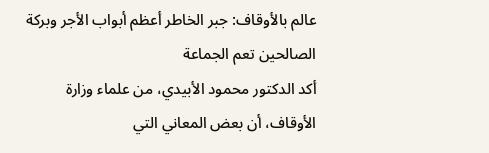عالم بالأوقاف: جبر الخاطر أعظم أبواب الأجر وبركة الصالحين تعم الجماعة
أكد الدكتور محمود الأبيدي، من علماء وزارة الأوقاف، أن بعض المعاني التي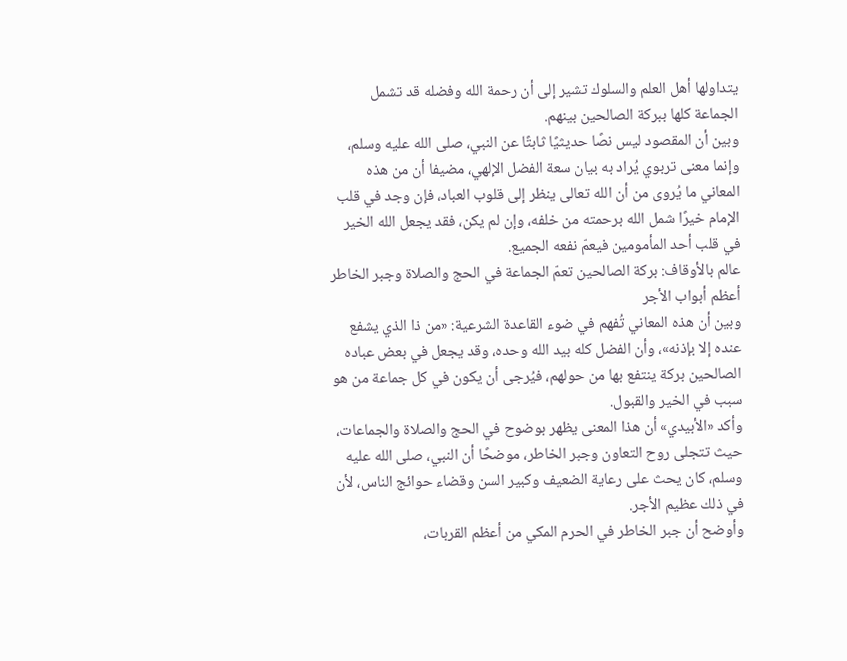يتداولها أهل العلم والسلوك تشير إلى أن رحمة الله وفضله قد تشمل الجماعة كلها ببركة الصالحين بينهم.
وبين أن المقصود ليس نصًا حديثيًا ثابتًا عن النبي، صلى الله عليه وسلم، وإنما معنى تربوي يُراد به بيان سعة الفضل الإلهي، مضيفا أن من هذه المعاني ما يُروى من أن الله تعالى ينظر إلى قلوب العباد، فإن وجد في قلب الإمام خيرًا شمل الله برحمته من خلفه، وإن لم يكن، فقد يجعل الله الخير في قلب أحد المأمومين فيعمّ نفعه الجميع.
عالم بالأوقاف: بركة الصالحين تعمّ الجماعة في الحج والصلاة وجبر الخاطر أعظم أبواب الأجر
وبين أن هذه المعاني تُفهم في ضوء القاعدة الشرعية: «من ذا الذي يشفع عنده إلا بإذنه»، وأن الفضل كله بيد الله وحده، وقد يجعل في بعض عباده الصالحين بركة ينتفع بها من حولهم، فيُرجى أن يكون في كل جماعة من هو سبب في الخير والقبول.
وأكد «الأبيدي» أن هذا المعنى يظهر بوضوح في الحج والصلاة والجماعات، حيث تتجلى روح التعاون وجبر الخاطر، موضحًا أن النبي، صلى الله عليه وسلم، كان يحث على رعاية الضعيف وكبير السن وقضاء حوائج الناس، لأن في ذلك عظيم الأجر.
وأوضح أن جبر الخاطر في الحرم المكي من أعظم القربات،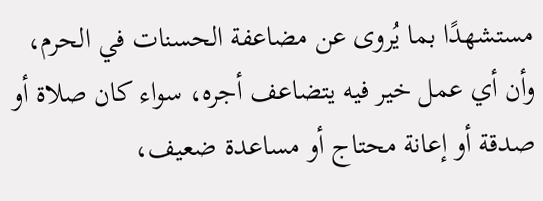مستشهدًا بما يُروى عن مضاعفة الحسنات في الحرم، وأن أي عمل خير فيه يتضاعف أجره، سواء كان صلاة أو صدقة أو إعانة محتاج أو مساعدة ضعيف،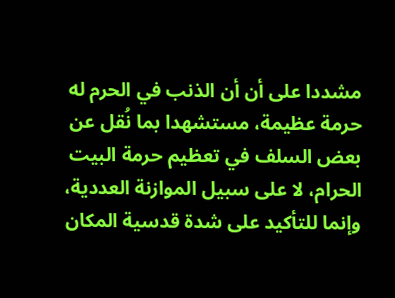مشددا على أن أن الذنب في الحرم له حرمة عظيمة، مستشهدا بما نُقل عن بعض السلف في تعظيم حرمة البيت الحرام، لا على سبيل الموازنة العددية، وإنما للتأكيد على شدة قدسية المكان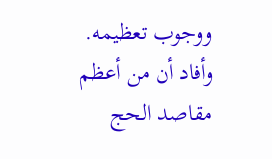ووجوب تعظيمه.
وأفاد أن من أعظم مقاصد الحج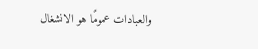والعبادات عمومًا هو الانشغال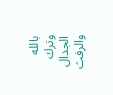بالله وترك الجدال والرفث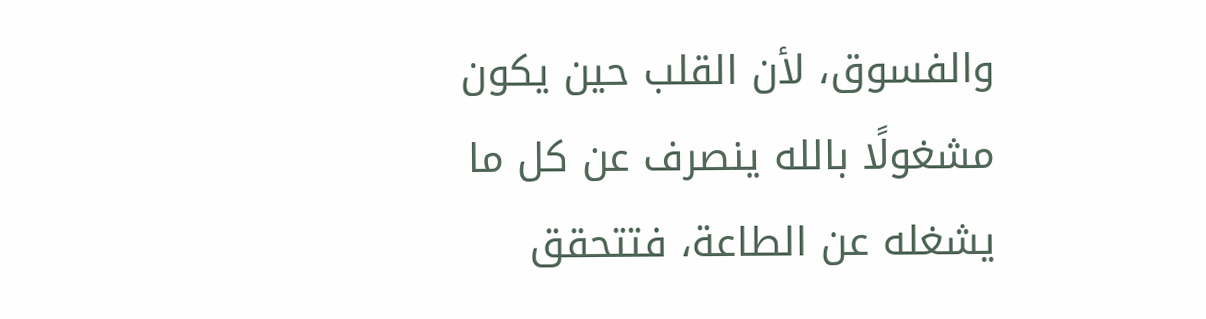والفسوق، لأن القلب حين يكون مشغولًا بالله ينصرف عن كل ما يشغله عن الطاعة، فتتحقق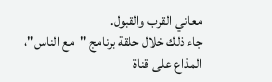معاني القرب والقبول.
جاء ذلك خلال حلقة برنامج "مع الناس"، المذاع على قناة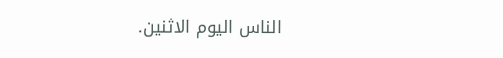الناس اليوم الاثنين.